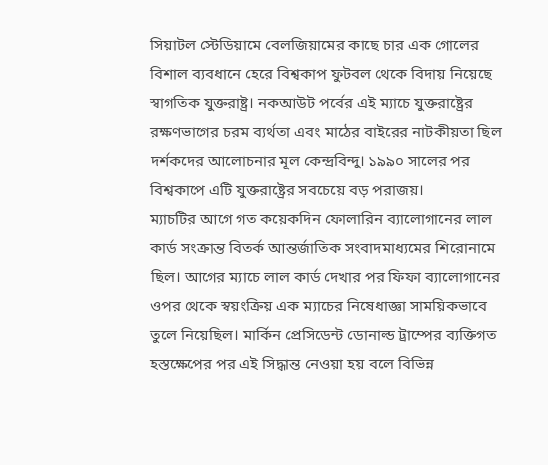সিয়াটল স্টেডিয়ামে বেলজিয়ামের কাছে চার এক গোলের বিশাল ব্যবধানে হেরে বিশ্বকাপ ফুটবল থেকে বিদায় নিয়েছে স্বাগতিক যুক্তরাষ্ট্র। নকআউট পর্বের এই ম্যাচে যুক্তরাষ্ট্রের রক্ষণভাগের চরম ব্যর্থতা এবং মাঠের বাইরের নাটকীয়তা ছিল দর্শকদের আলোচনার মূল কেন্দ্রবিন্দু। ১৯৯০ সালের পর বিশ্বকাপে এটি যুক্তরাষ্ট্রের সবচেয়ে বড় পরাজয়।
ম্যাচটির আগে গত কয়েকদিন ফোলারিন ব্যালোগানের লাল কার্ড সংক্রান্ত বিতর্ক আন্তর্জাতিক সংবাদমাধ্যমের শিরোনামে ছিল। আগের ম্যাচে লাল কার্ড দেখার পর ফিফা ব্যালোগানের ওপর থেকে স্বয়ংক্রিয় এক ম্যাচের নিষেধাজ্ঞা সাময়িকভাবে তুলে নিয়েছিল। মার্কিন প্রেসিডেন্ট ডোনাল্ড ট্রাম্পের ব্যক্তিগত হস্তক্ষেপের পর এই সিদ্ধান্ত নেওয়া হয় বলে বিভিন্ন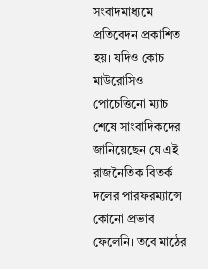সংবাদমাধ্যমে প্রতিবেদন প্রকাশিত হয়। যদিও কোচ মাউরোসিও পোচেত্তিনো ম্যাচ শেষে সাংবাদিকদের জানিয়েছেন যে এই রাজনৈতিক বিতর্ক দলের পারফরম্যান্সে কোনো প্রভাব ফেলেনি। তবে মাঠের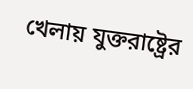খেলায় যুক্তরাষ্ট্রের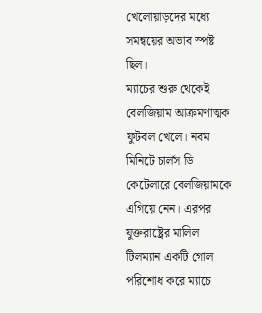খেলোয়াড়দের মধ্যে সমন্বয়ের অভাব স্পষ্ট ছিল।
ম্যাচের শুরু থেকেই বেলজিয়াম আক্রমণাত্মক ফুটবল খেলে। নবম মিনিটে চার্লস ডি কেটেলারে বেলজিয়ামকে এগিয়ে নেন। এরপর যুক্তরাষ্ট্রের মালিল টিলম্যান একটি গোল পরিশোধ করে ম্যাচে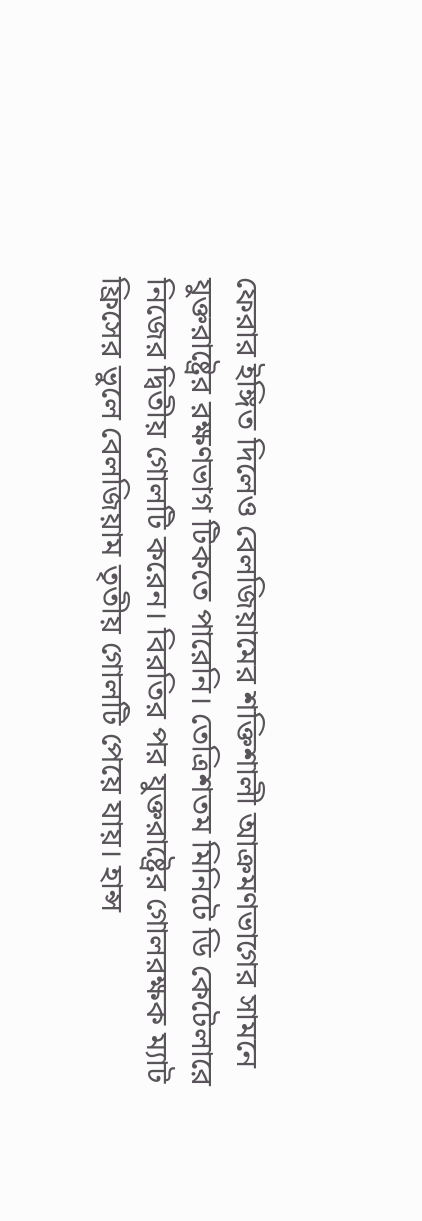ফেরার ইঙ্গিত দিলেও বেলজিয়ামের শক্তিশালী আক্রমণভাগের সামনে যুক্তরাষ্ট্রের রক্ষণভাগ টিকতে পারেনি। তেত্রিশতম মিনিটে ডি কেটেলারে নিজের দ্বিতীয় গোলটি করেন। বিরতির পর যুক্তরাষ্ট্রের গোলরক্ষক ম্যাট ফ্রিসের ভুলে বেলজিয়াম তৃতীয় গোলটি পেয়ে যায়। হান্স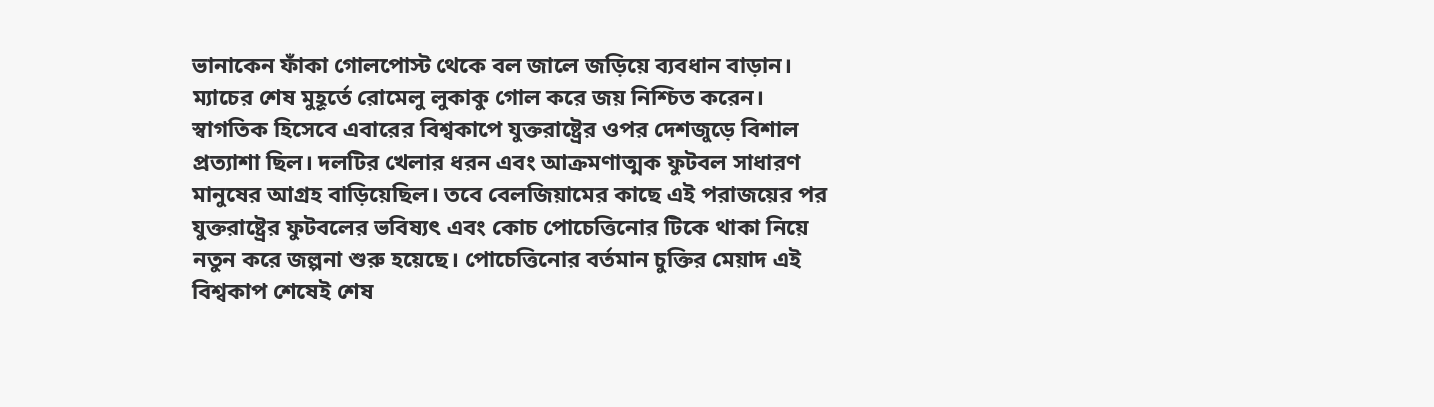ভানাকেন ফাঁকা গোলপোস্ট থেকে বল জালে জড়িয়ে ব্যবধান বাড়ান। ম্যাচের শেষ মুহূর্তে রোমেলু লুকাকু গোল করে জয় নিশ্চিত করেন।
স্বাগতিক হিসেবে এবারের বিশ্বকাপে যুক্তরাষ্ট্রের ওপর দেশজুড়ে বিশাল প্রত্যাশা ছিল। দলটির খেলার ধরন এবং আক্রমণাত্মক ফুটবল সাধারণ মানুষের আগ্রহ বাড়িয়েছিল। তবে বেলজিয়ামের কাছে এই পরাজয়ের পর যুক্তরাষ্ট্রের ফুটবলের ভবিষ্যৎ এবং কোচ পোচেত্তিনোর টিকে থাকা নিয়ে নতুন করে জল্পনা শুরু হয়েছে। পোচেত্তিনোর বর্তমান চুক্তির মেয়াদ এই বিশ্বকাপ শেষেই শেষ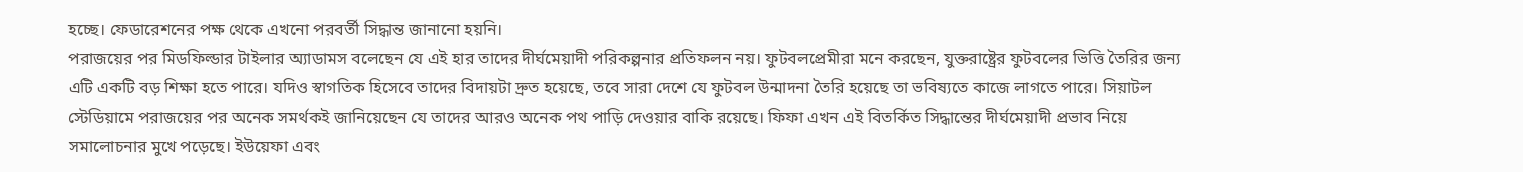হচ্ছে। ফেডারেশনের পক্ষ থেকে এখনো পরবর্তী সিদ্ধান্ত জানানো হয়নি।
পরাজয়ের পর মিডফিল্ডার টাইলার অ্যাডামস বলেছেন যে এই হার তাদের দীর্ঘমেয়াদী পরিকল্পনার প্রতিফলন নয়। ফুটবলপ্রেমীরা মনে করছেন, যুক্তরাষ্ট্রের ফুটবলের ভিত্তি তৈরির জন্য এটি একটি বড় শিক্ষা হতে পারে। যদিও স্বাগতিক হিসেবে তাদের বিদায়টা দ্রুত হয়েছে, তবে সারা দেশে যে ফুটবল উন্মাদনা তৈরি হয়েছে তা ভবিষ্যতে কাজে লাগতে পারে। সিয়াটল স্টেডিয়ামে পরাজয়ের পর অনেক সমর্থকই জানিয়েছেন যে তাদের আরও অনেক পথ পাড়ি দেওয়ার বাকি রয়েছে। ফিফা এখন এই বিতর্কিত সিদ্ধান্তের দীর্ঘমেয়াদী প্রভাব নিয়ে সমালোচনার মুখে পড়েছে। ইউয়েফা এবং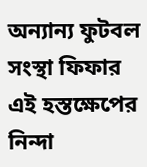অন্যান্য ফুটবল সংস্থা ফিফার এই হস্তক্ষেপের নিন্দা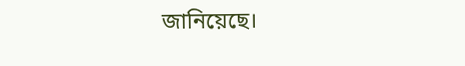জানিয়েছে।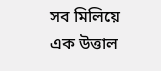সব মিলিয়ে এক উত্তাল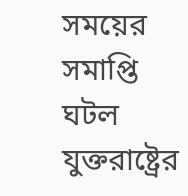সময়ের সমাপ্তি ঘটল যুক্তরাষ্ট্রের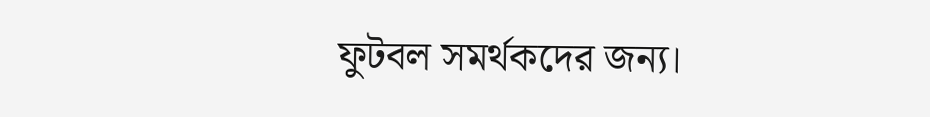ফুটবল সমর্থকদের জন্য।